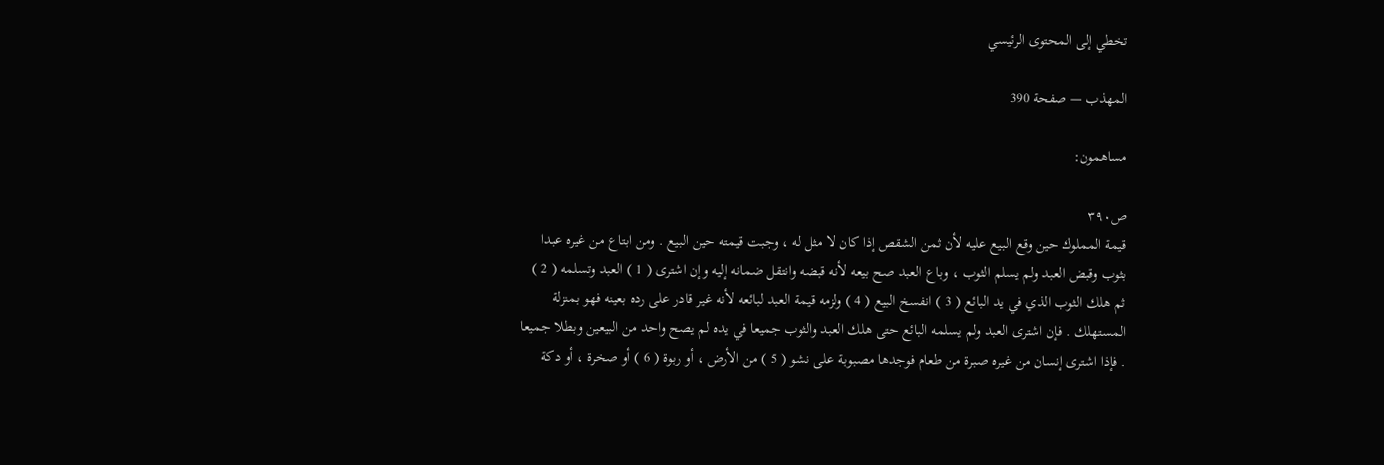تخطي إلى المحتوى الرئيسي

المهذب — صفحة 390

مساهمون:

ص٣٩٠
قيمة المملوك حين وقع البيع عليه لأن ثمن الشقص إذا كان لا مثل له ، وجبت قيمته حين البيع . ومن ابتاع من غيره عبدا بثوب وقبض العبد ولم يسلم الثوب ، وباع العبد صح بيعه لأنه قبضه وانتقل ضمانه إليه وإن اشترى ( 1 ) العبد وتسلمه ( 2 ) ثم هلك الثوب الذي في يد البائع ( 3 ) انفسخ البيع ( 4 ) ولزمه قيمة العبد لبائعه لأنه غير قادر على رده بعينه فهو بمنزلة المستهلك . فإن اشترى العبد ولم يسلمه البائع حتى هلك العبد والثوب جميعا في يده لم يصح واحد من البيعين وبطلا جميعا . فإذا اشترى إنسان من غيره صبرة من طعام فوجدها مصبوبة على نشو ( 5 ) من الأرض ، أو ربوة ( 6 ) أو صخرة ، أو دكة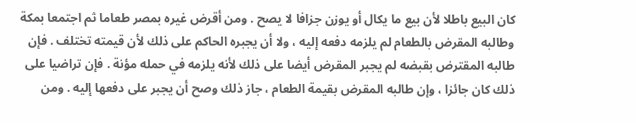كان البيع باطلا لأن بيع ما يكال أو يوزن جزافا لا يصح . ومن أقرض غيره بمصر طعاما ثم اجتمعا بمكة وطالبه المقرض بالطعام لم يلزمه دفعه إليه ، ولا أن يجبره الحاكم على ذلك لأن قيمته تختلف . فإن طالبه المقترض بقبضه لم يجبر المقرض أيضا على ذلك لأنه يلزمه في حمله مؤنة . فإن تراضيا على ذلك كان جائزا ، وإن طالبه المقرض بقيمة الطعام ، جاز ذلك وصح أن يجبر على دفعها إليه . ومن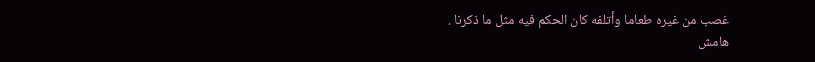غصب من غيره طعاما وأتلفه كان الحكم فيه مثل ما ذكرنا .
هامش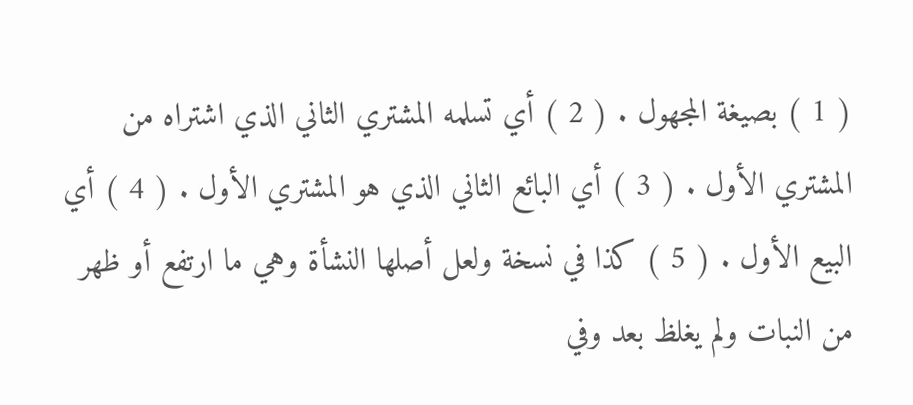( 1 ) بصيغة المجهول . ( 2 ) أي تسلمه المشتري الثاني الذي اشتراه من المشتري الأول . ( 3 ) أي البائع الثاني الذي هو المشتري الأول . ( 4 ) أي البيع الأول . ( 5 ) كذا في نسخة ولعل أصلها النشأة وهي ما ارتفع أو ظهر من النبات ولم يغلظ بعد وفي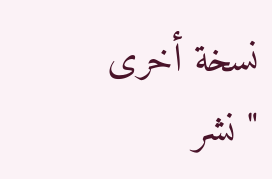نسخة أخرى " نشر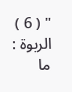" ( 6 ) الربوة : ما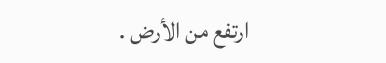ارتفع من الأرض .